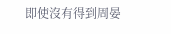即使沒有得到周晏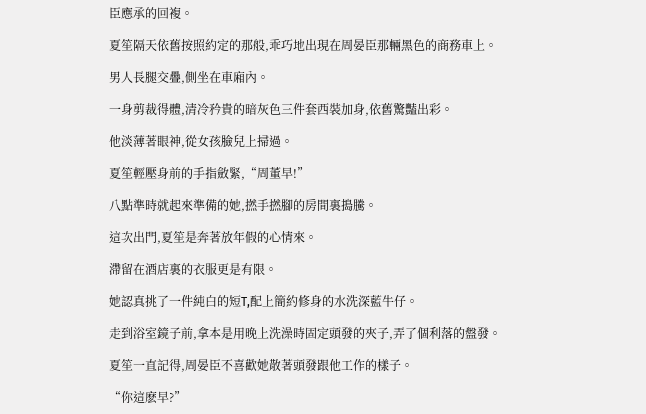臣應承的回複。

夏笙隔天依舊按照約定的那般,乖巧地出現在周晏臣那輛黑色的商務車上。

男人長腿交疊,側坐在車廂內。

一身剪裁得體,清冷矜貴的暗灰色三件套西裝加身,依舊驚豔出彩。

他淡薄著眼神,從女孩臉兒上掃過。

夏笙輕壓身前的手指斂緊,“周董早!”

八點準時就起來準備的她,撚手撚腳的房間裏搗騰。

這次出門,夏笙是奔著放年假的心情來。

滯留在酒店裏的衣服更是有限。

她認真挑了一件純白的短T,配上簡約修身的水洗深藍牛仔。

走到浴室鏡子前,拿本是用晚上洗澡時固定頭發的夾子,弄了個利落的盤發。

夏笙一直記得,周晏臣不喜歡她散著頭發跟他工作的樣子。

“你這麽早?”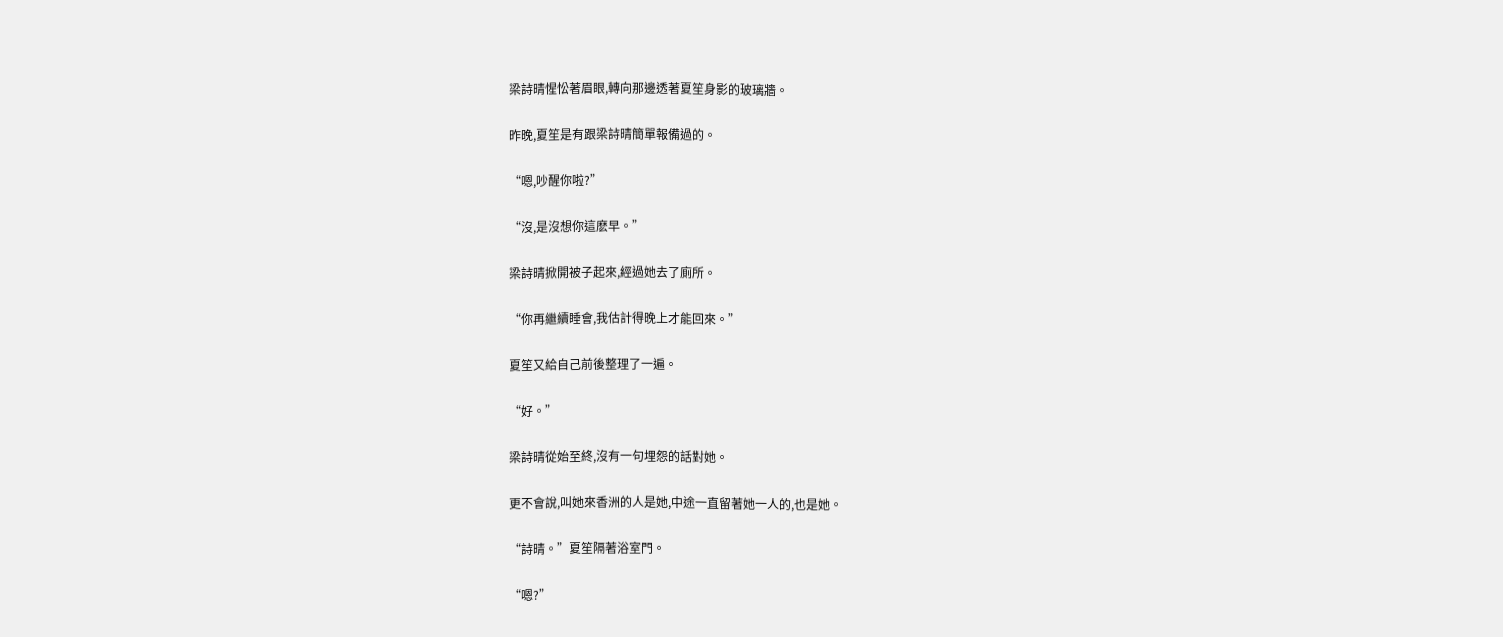梁詩晴惺忪著眉眼,轉向那邊透著夏笙身影的玻璃牆。

昨晚,夏笙是有跟梁詩晴簡單報備過的。

“嗯,吵醒你啦?”

“沒,是沒想你這麽早。”

梁詩晴掀開被子起來,經過她去了廁所。

“你再繼續睡會,我估計得晚上才能回來。”

夏笙又給自己前後整理了一遍。

“好。”

梁詩晴從始至終,沒有一句埋怨的話對她。

更不會說,叫她來香洲的人是她,中途一直留著她一人的,也是她。

“詩晴。”夏笙隔著浴室門。

“嗯?”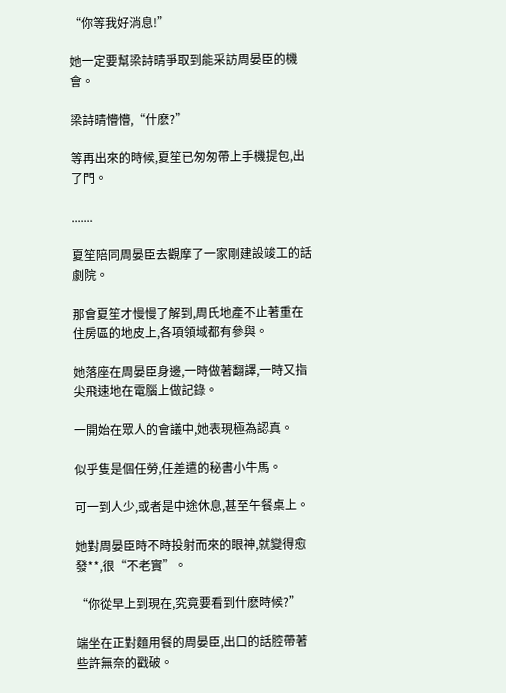“你等我好消息!”

她一定要幫梁詩晴爭取到能采訪周晏臣的機會。

梁詩晴懵懵,“什麽?”

等再出來的時候,夏笙已匆匆帶上手機提包,出了門。

.......

夏笙陪同周晏臣去觀摩了一家剛建設竣工的話劇院。

那會夏笙才慢慢了解到,周氏地產不止著重在住房區的地皮上,各項領域都有參與。

她落座在周晏臣身邊,一時做著翻譯,一時又指尖飛速地在電腦上做記錄。

一開始在眾人的會議中,她表現極為認真。

似乎隻是個任勞,任差遣的秘書小牛馬。

可一到人少,或者是中途休息,甚至午餐桌上。

她對周晏臣時不時投射而來的眼神,就變得愈發**,很“不老實”。

“你從早上到現在,究竟要看到什麽時候?”

端坐在正對麵用餐的周晏臣,出口的話腔帶著些許無奈的戳破。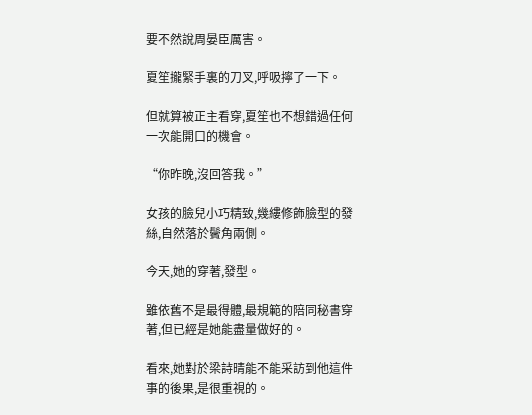要不然說周晏臣厲害。

夏笙攏緊手裏的刀叉,呼吸擰了一下。

但就算被正主看穿,夏笙也不想錯過任何一次能開口的機會。

“你昨晚,沒回答我。”

女孩的臉兒小巧精致,幾縷修飾臉型的發絲,自然落於鬢角兩側。

今天,她的穿著,發型。

雖依舊不是最得體,最規範的陪同秘書穿著,但已經是她能盡量做好的。

看來,她對於梁詩晴能不能采訪到他這件事的後果,是很重視的。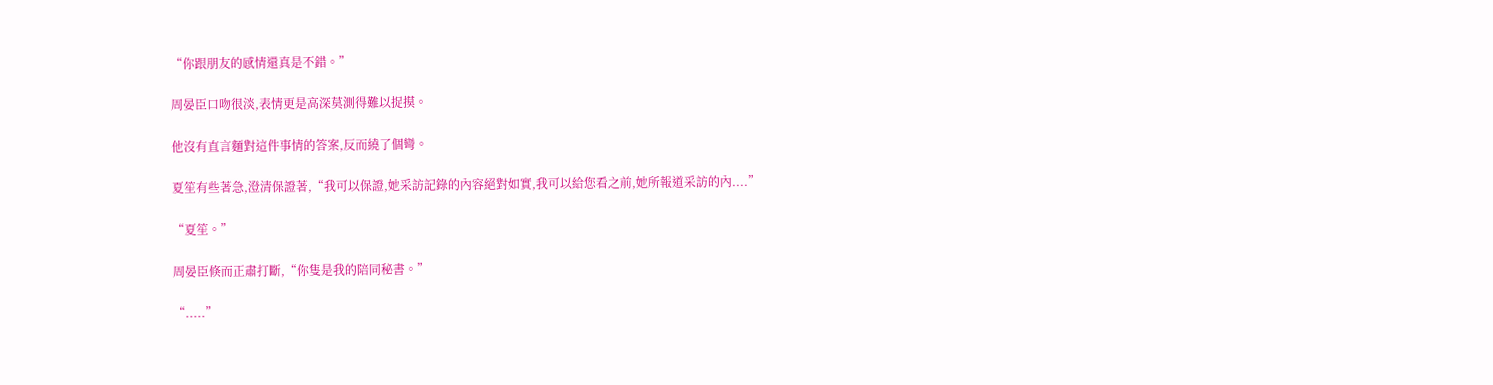“你跟朋友的感情還真是不錯。”

周晏臣口吻很淡,表情更是高深莫測得難以捉摸。

他沒有直言麵對這件事情的答案,反而繞了個彎。

夏笙有些著急,澄清保證著,“我可以保證,她采訪記錄的內容絕對如實,我可以給您看之前,她所報道采訪的內....”

“夏笙。”

周晏臣倏而正肅打斷,“你隻是我的陪同秘書。”

“.....”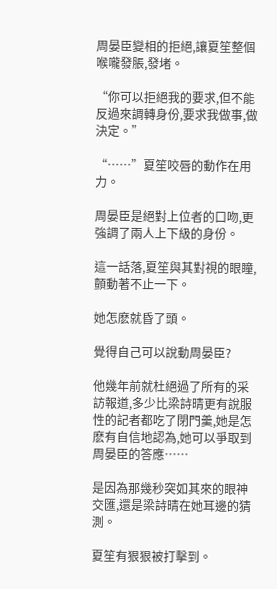周晏臣變相的拒絕,讓夏笙整個喉嚨發脹,發堵。

“你可以拒絕我的要求,但不能反過來調轉身份,要求我做事,做決定。”

“……”夏笙咬唇的動作在用力。

周晏臣是絕對上位者的口吻,更強調了兩人上下級的身份。

這一話落,夏笙與其對視的眼瞳,顫動著不止一下。

她怎麽就昏了頭。

覺得自己可以說動周晏臣?

他幾年前就杜絕過了所有的采訪報道,多少比梁詩晴更有說服性的記者都吃了閉門羹,她是怎麽有自信地認為,她可以爭取到周晏臣的答應……

是因為那幾秒突如其來的眼神交匯,還是梁詩晴在她耳邊的猜測。

夏笙有狠狠被打擊到。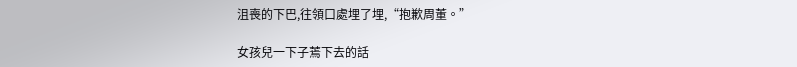沮喪的下巴,往領口處埋了埋,“抱歉周董。”

女孩兒一下子蔫下去的話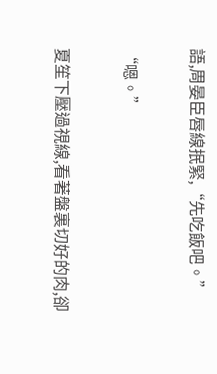語,周晏臣唇線抿緊,“先吃飯吧。”

“嗯。”

夏笙下壓過視線,看著盤裏切好的肉,卻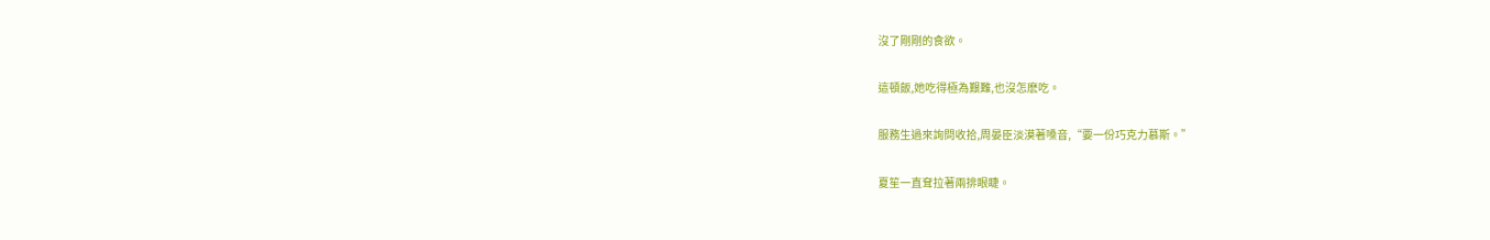沒了剛剛的食欲。

這頓飯,她吃得極為艱難,也沒怎麽吃。

服務生過來詢問收拾,周晏臣淡漠著嗓音,“要一份巧克力慕斯。”

夏笙一直耷拉著兩排眼睫。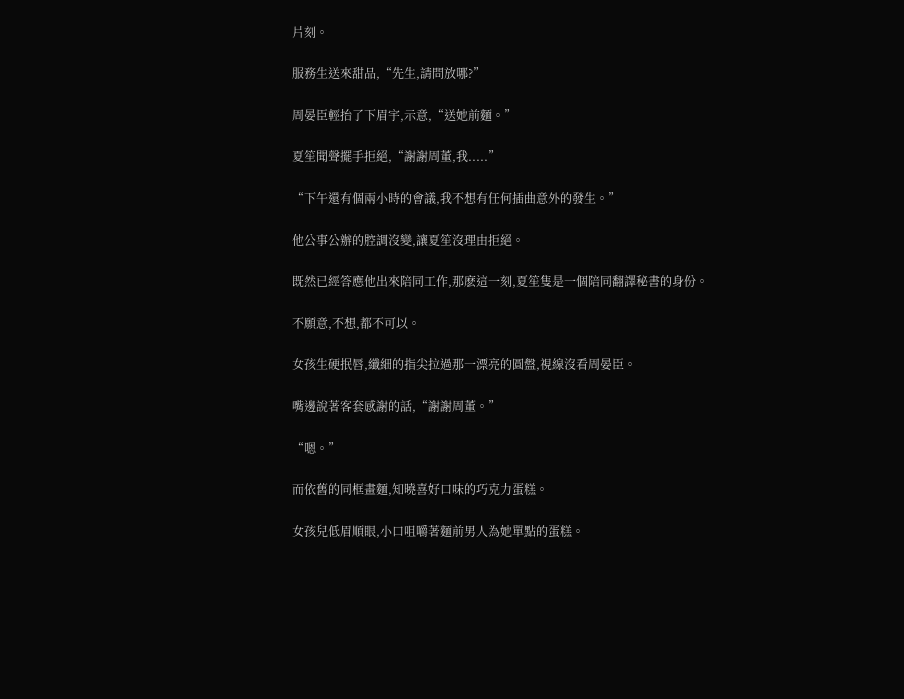片刻。

服務生送來甜品,“先生,請問放哪?”

周晏臣輕抬了下眉宇,示意,“送她前麵。”

夏笙聞聲擺手拒絕,“謝謝周董,我.....”

“下午還有個兩小時的會議,我不想有任何插曲意外的發生。”

他公事公辦的腔調沒變,讓夏笙沒理由拒絕。

既然已經答應他出來陪同工作,那麽這一刻,夏笙隻是一個陪同翻譯秘書的身份。

不願意,不想,都不可以。

女孩生硬抿唇,纖細的指尖拉過那一漂亮的圓盤,視線沒看周晏臣。

嘴邊說著客套感謝的話,“謝謝周董。”

“嗯。”

而依舊的同框畫麵,知曉喜好口味的巧克力蛋糕。

女孩兒低眉順眼,小口咀嚼著麵前男人為她單點的蛋糕。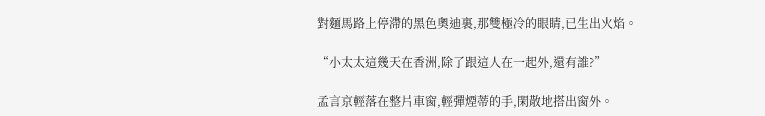對麵馬路上停滯的黑色奧迪裏,那雙極冷的眼睛,已生出火焰。

“小太太這幾天在香洲,除了跟這人在一起外,還有誰?”

孟言京輕落在整片車窗,輕彈煙蒂的手,閑散地搭出窗外。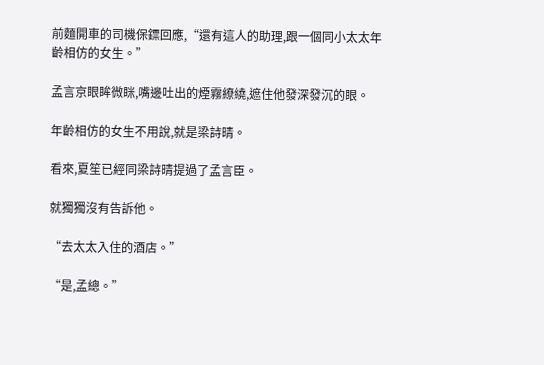前麵開車的司機保鏢回應,“還有這人的助理,跟一個同小太太年齡相仿的女生。”

孟言京眼眸微眯,嘴邊吐出的煙霧繚繞,遮住他發深發沉的眼。

年齡相仿的女生不用說,就是梁詩晴。

看來,夏笙已經同梁詩晴提過了孟言臣。

就獨獨沒有告訴他。

“去太太入住的酒店。”

“是,孟總。”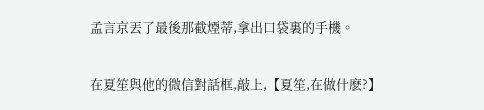孟言京丟了最後那截煙蒂,拿出口袋裏的手機。

在夏笙與他的微信對話框,敲上,【夏笙,在做什麽?】